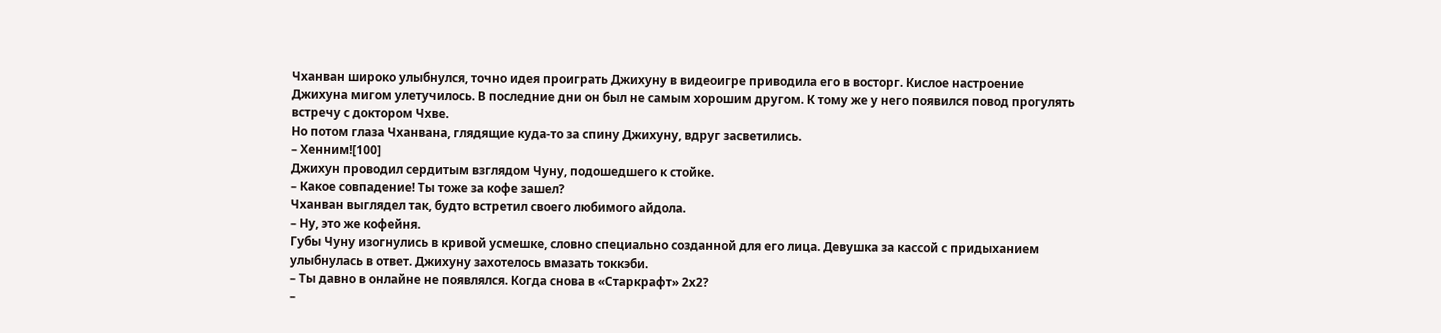Чханван широко улыбнулся, точно идея проиграть Джихуну в видеоигре приводила его в восторг. Кислое настроение Джихуна мигом улетучилось. В последние дни он был не самым хорошим другом. К тому же у него появился повод прогулять встречу с доктором Чхве.
Но потом глаза Чханвана, глядящие куда-то за спину Джихуну, вдруг засветились.
– Хенним![100]
Джихун проводил сердитым взглядом Чуну, подошедшего к стойке.
– Какое совпадение! Ты тоже за кофе зашел?
Чханван выглядел так, будто встретил своего любимого айдола.
– Ну, это же кофейня.
Губы Чуну изогнулись в кривой усмешке, словно специально созданной для его лица. Девушка за кассой с придыханием улыбнулась в ответ. Джихуну захотелось вмазать токкэби.
– Ты давно в онлайне не появлялся. Когда снова в «Старкрафт» 2х2?
–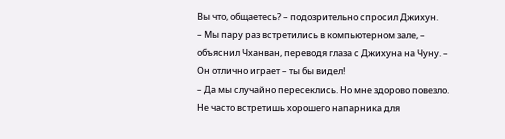Вы что, общаетесь? – подозрительно спросил Джихун.
– Мы пару раз встретились в компьютерном зале, – объяснил Чханван, переводя глаза с Джихуна на Чуну. – Он отлично играет – ты бы видел!
– Да мы случайно пересеклись. Но мне здорово повезло. Не часто встретишь хорошего напарника для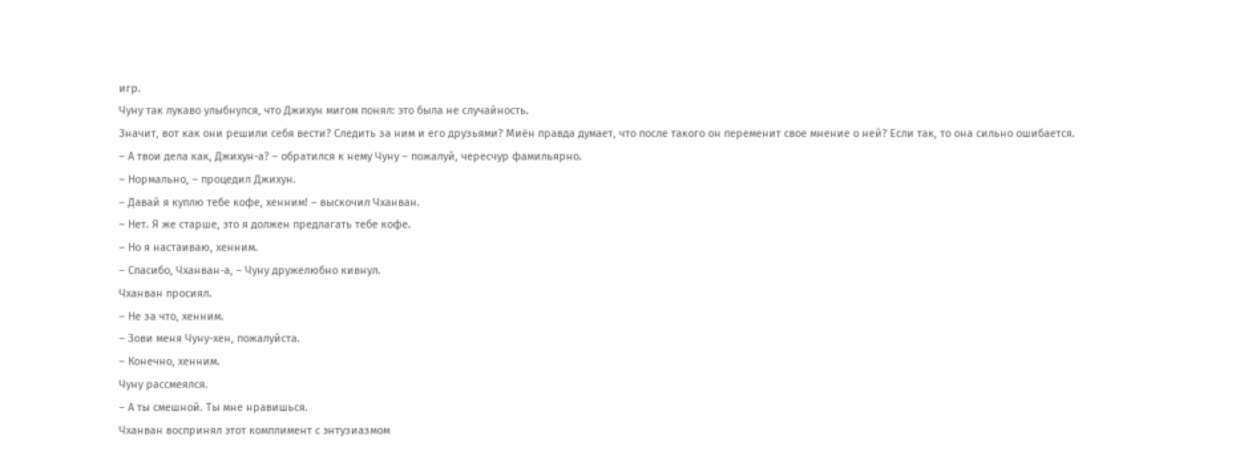игр.
Чуну так лукаво улыбнулся, что Джихун мигом понял: это была не случайность.
Значит, вот как они решили себя вести? Следить за ним и его друзьями? Миён правда думает, что после такого он переменит свое мнение о ней? Если так, то она сильно ошибается.
– А твои дела как, Джихун-а? – обратился к нему Чуну – пожалуй, чересчур фамильярно.
– Нормально, – процедил Джихун.
– Давай я куплю тебе кофе, хенним! – выскочил Чханван.
– Нет. Я же старше, это я должен предлагать тебе кофе.
– Но я настаиваю, хенним.
– Спасибо, Чханван-а, – Чуну дружелюбно кивнул.
Чханван просиял.
– Не за что, хенним.
– Зови меня Чуну-хен, пожалуйста.
– Конечно, хенним.
Чуну рассмеялся.
– А ты смешной. Ты мне нравишься.
Чханван воспринял этот комплимент с энтузиазмом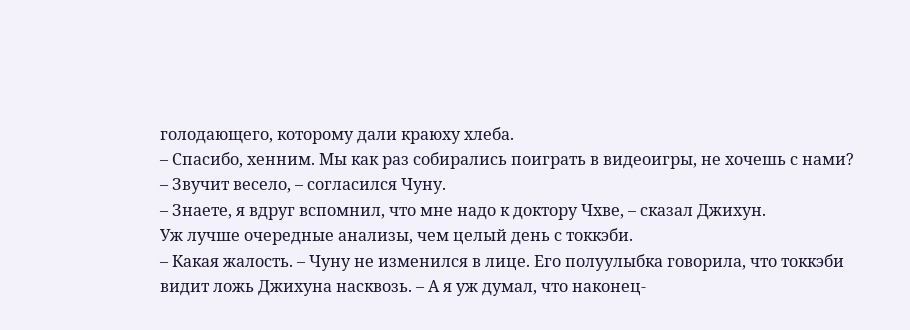голодающего, которому дали краюху хлеба.
– Спасибо, хенним. Мы как раз собирались поиграть в видеоигры, не хочешь с нами?
– Звучит весело, – согласился Чуну.
– Знаете, я вдруг вспомнил, что мне надо к доктору Чхве, – сказал Джихун.
Уж лучше очередные анализы, чем целый день с токкэби.
– Какая жалость. – Чуну не изменился в лице. Его полуулыбка говорила, что токкэби видит ложь Джихуна насквозь. – А я уж думал, что наконец-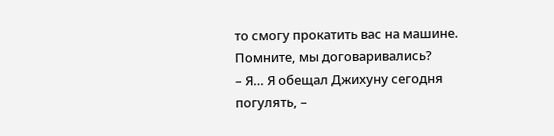то смогу прокатить вас на машине. Помните, мы договаривались?
– Я… Я обещал Джихуну сегодня погулять, –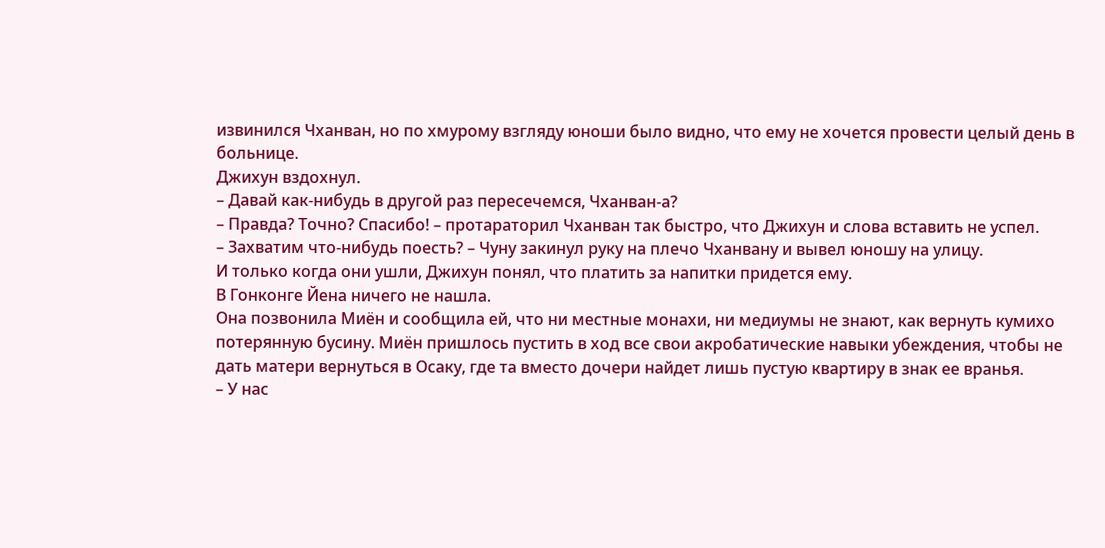извинился Чханван, но по хмурому взгляду юноши было видно, что ему не хочется провести целый день в больнице.
Джихун вздохнул.
– Давай как-нибудь в другой раз пересечемся, Чханван-а?
– Правда? Точно? Спасибо! – протараторил Чханван так быстро, что Джихун и слова вставить не успел.
– Захватим что-нибудь поесть? – Чуну закинул руку на плечо Чханвану и вывел юношу на улицу.
И только когда они ушли, Джихун понял, что платить за напитки придется ему.
В Гонконге Йена ничего не нашла.
Она позвонила Миён и сообщила ей, что ни местные монахи, ни медиумы не знают, как вернуть кумихо потерянную бусину. Миён пришлось пустить в ход все свои акробатические навыки убеждения, чтобы не дать матери вернуться в Осаку, где та вместо дочери найдет лишь пустую квартиру в знак ее вранья.
– У нас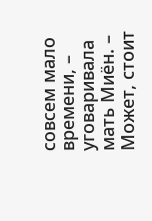совсем мало времени, – уговаривала мать Миён. – Может, стоит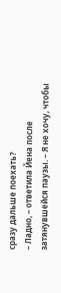сразу дальше поехать?
– Ладно, – ответила Йена после затянувшейся паузы. – Я не хочу, чтобы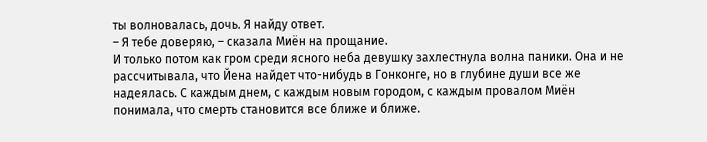ты волновалась, дочь. Я найду ответ.
– Я тебе доверяю, – сказала Миён на прощание.
И только потом как гром среди ясного неба девушку захлестнула волна паники. Она и не рассчитывала, что Йена найдет что-нибудь в Гонконге, но в глубине души все же надеялась. С каждым днем, с каждым новым городом, с каждым провалом Миён понимала, что смерть становится все ближе и ближе.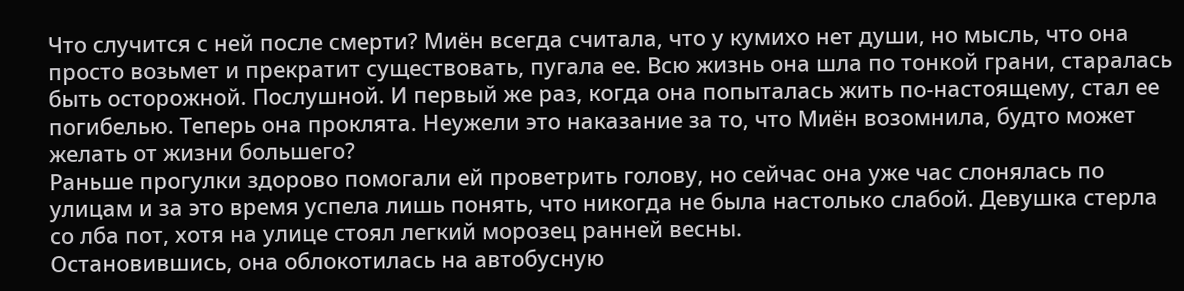Что случится с ней после смерти? Миён всегда считала, что у кумихо нет души, но мысль, что она просто возьмет и прекратит существовать, пугала ее. Всю жизнь она шла по тонкой грани, старалась быть осторожной. Послушной. И первый же раз, когда она попыталась жить по-настоящему, стал ее погибелью. Теперь она проклята. Неужели это наказание за то, что Миён возомнила, будто может желать от жизни большего?
Раньше прогулки здорово помогали ей проветрить голову, но сейчас она уже час слонялась по улицам и за это время успела лишь понять, что никогда не была настолько слабой. Девушка стерла со лба пот, хотя на улице стоял легкий морозец ранней весны.
Остановившись, она облокотилась на автобусную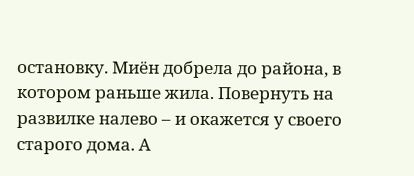остановку. Миён добрела до района, в котором раньше жила. Повернуть на развилке налево – и окажется у своего старого дома. А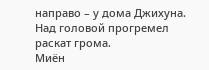направо – у дома Джихуна.
Над головой прогремел раскат грома.
Миён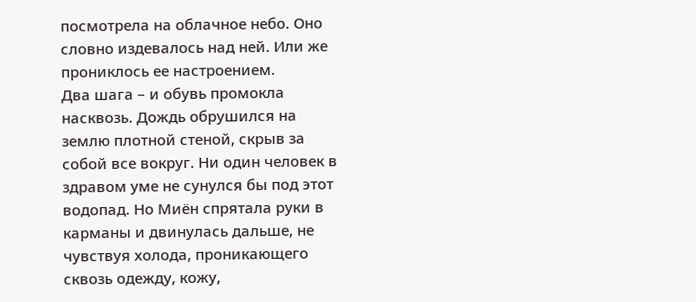посмотрела на облачное небо. Оно словно издевалось над ней. Или же прониклось ее настроением.
Два шага – и обувь промокла насквозь. Дождь обрушился на землю плотной стеной, скрыв за собой все вокруг. Ни один человек в здравом уме не сунулся бы под этот водопад. Но Миён спрятала руки в карманы и двинулась дальше, не чувствуя холода, проникающего сквозь одежду, кожу,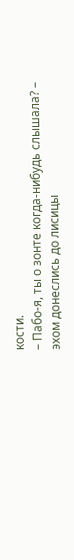кости.
– Пабо-я, ты о зонте когда-нибудь слышала? – эхом донеслись до лисицы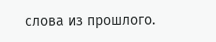слова из прошлого.